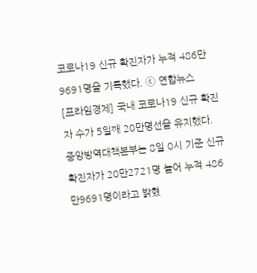코로나19 신규 확진자가 누적 486만9691명을 기록했다. ⓒ 연합뉴스
[프라임경제] 국내 코로나19 신규 확진자 수가 5일째 20만명선을 유지했다.
중앙방역대책본부는 8일 0시 기준 신규 확진자가 20만2721명 늘어 누적 486만9691명이라고 밝혔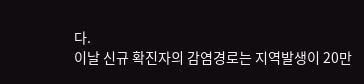다.
이날 신규 확진자의 감염경로는 지역발생이 20만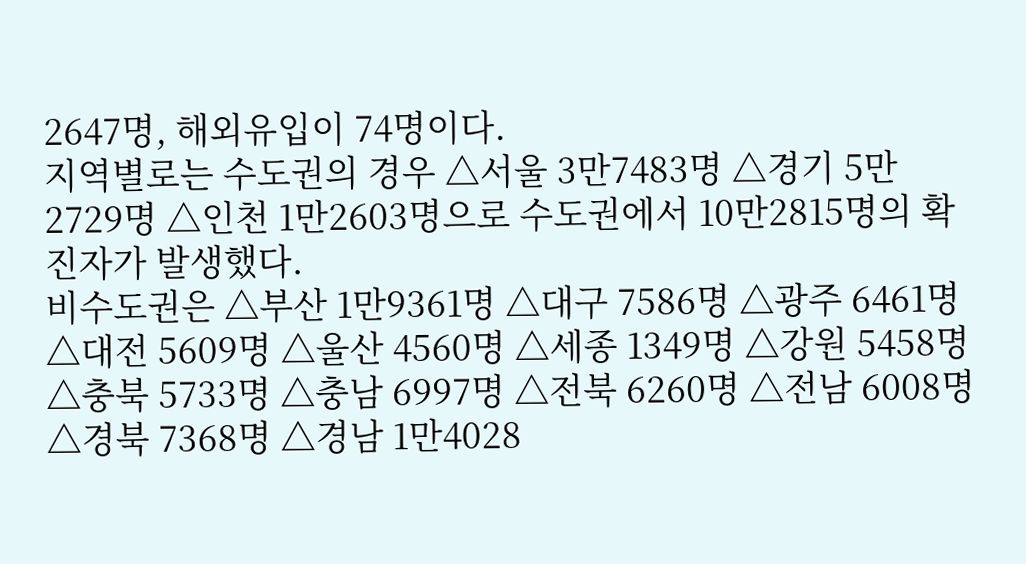2647명, 해외유입이 74명이다.
지역별로는 수도권의 경우 △서울 3만7483명 △경기 5만2729명 △인천 1만2603명으로 수도권에서 10만2815명의 확진자가 발생했다.
비수도권은 △부산 1만9361명 △대구 7586명 △광주 6461명 △대전 5609명 △울산 4560명 △세종 1349명 △강원 5458명 △충북 5733명 △충남 6997명 △전북 6260명 △전남 6008명 △경북 7368명 △경남 1만4028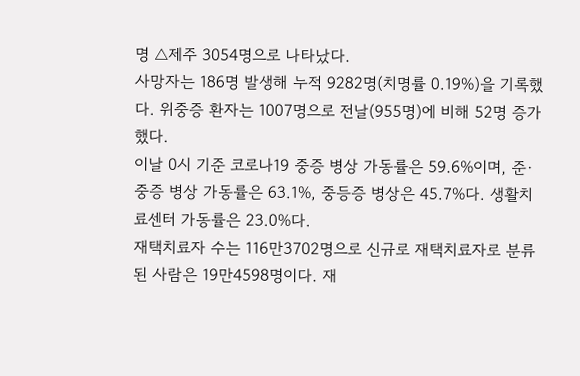명 △제주 3054명으로 나타났다.
사망자는 186명 발생해 누적 9282명(치명률 0.19%)을 기록했다. 위중증 환자는 1007명으로 전날(955명)에 비해 52명 증가했다.
이날 0시 기준 코로나19 중증 병상 가동률은 59.6%이며, 준·중증 병상 가동률은 63.1%, 중등증 병상은 45.7%다. 생활치료센터 가동률은 23.0%다.
재택치료자 수는 116만3702명으로 신규로 재택치료자로 분류된 사람은 19만4598명이다. 재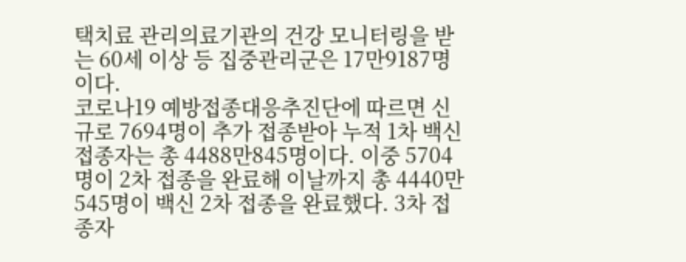택치료 관리의료기관의 건강 모니터링을 받는 60세 이상 등 집중관리군은 17만9187명이다.
코로나19 예방접종대응추진단에 따르면 신규로 7694명이 추가 접종받아 누적 1차 백신 접종자는 총 4488만845명이다. 이중 5704명이 2차 접종을 완료해 이날까지 총 4440만545명이 백신 2차 접종을 완료했다. 3차 접종자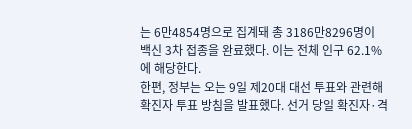는 6만4854명으로 집계돼 총 3186만8296명이 백신 3차 접종을 완료했다. 이는 전체 인구 62.1%에 해당한다.
한편, 정부는 오는 9일 제20대 대선 투표와 관련해 확진자 투표 방침을 발표했다. 선거 당일 확진자·격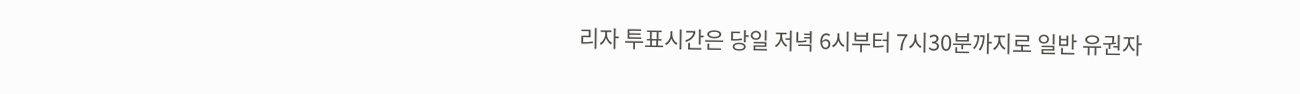리자 투표시간은 당일 저녁 6시부터 7시30분까지로 일반 유권자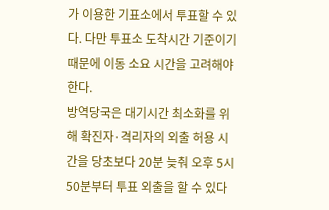가 이용한 기표소에서 투표할 수 있다. 다만 투표소 도착시간 기준이기 때문에 이동 소요 시간을 고려해야 한다.
방역당국은 대기시간 최소화를 위해 확진자·격리자의 외출 허용 시간을 당초보다 20분 늦춰 오후 5시50분부터 투표 외출을 할 수 있다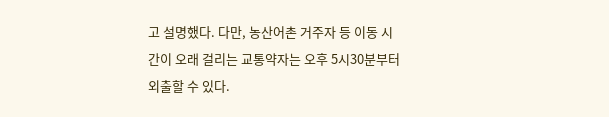고 설명했다. 다만, 농산어촌 거주자 등 이동 시간이 오래 걸리는 교통약자는 오후 5시30분부터 외출할 수 있다.